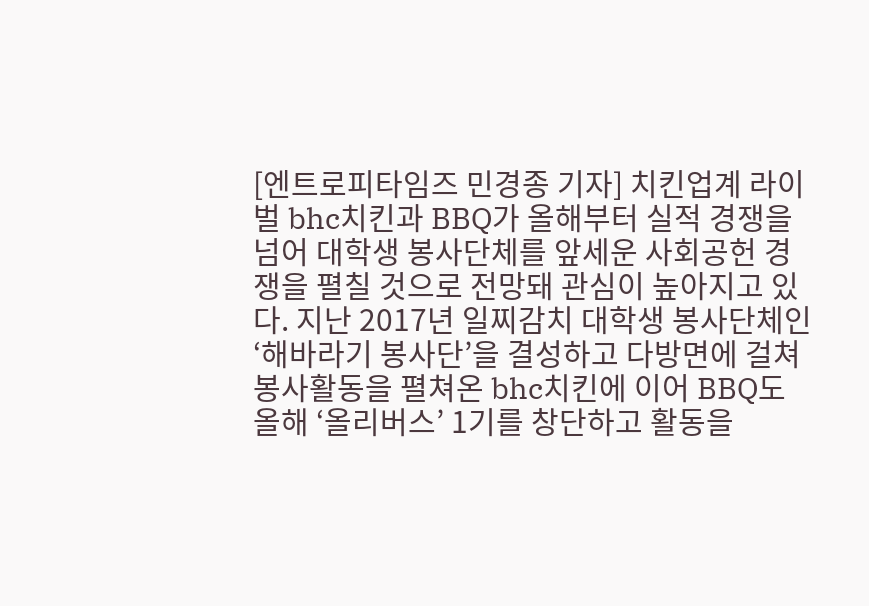[엔트로피타임즈 민경종 기자] 치킨업계 라이벌 bhc치킨과 BBQ가 올해부터 실적 경쟁을 넘어 대학생 봉사단체를 앞세운 사회공헌 경쟁을 펼칠 것으로 전망돼 관심이 높아지고 있다. 지난 2017년 일찌감치 대학생 봉사단체인 ‘해바라기 봉사단’을 결성하고 다방면에 걸쳐 봉사활동을 펼쳐온 bhc치킨에 이어 BBQ도 올해 ‘올리버스’ 1기를 창단하고 활동을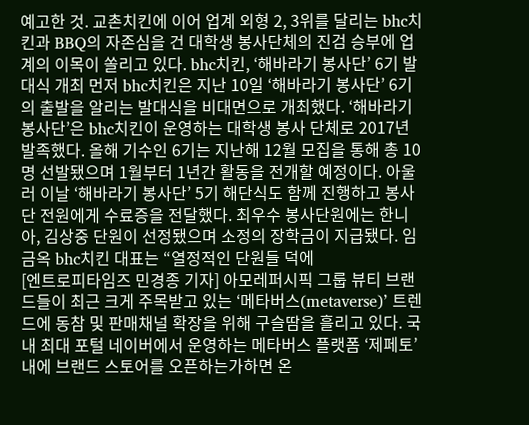예고한 것. 교촌치킨에 이어 업계 외형 2, 3위를 달리는 bhc치킨과 BBQ의 자존심을 건 대학생 봉사단체의 진검 승부에 업계의 이목이 쏠리고 있다. bhc치킨, ‘해바라기 봉사단’ 6기 발대식 개최 먼저 bhc치킨은 지난 10일 ‘해바라기 봉사단’ 6기의 출발을 알리는 발대식을 비대면으로 개최했다. ‘해바라기 봉사단’은 bhc치킨이 운영하는 대학생 봉사 단체로 2017년 발족했다. 올해 기수인 6기는 지난해 12월 모집을 통해 총 10명 선발됐으며 1월부터 1년간 활동을 전개할 예정이다. 아울러 이날 ‘해바라기 봉사단’ 5기 해단식도 함께 진행하고 봉사단 전원에게 수료증을 전달했다. 최우수 봉사단원에는 한니아, 김상중 단원이 선정됐으며 소정의 장학금이 지급됐다. 임금옥 bhc치킨 대표는 “열정적인 단원들 덕에
[엔트로피타임즈 민경종 기자] 아모레퍼시픽 그룹 뷰티 브랜드들이 최근 크게 주목받고 있는 ‘메타버스(metaverse)’ 트렌드에 동참 및 판매채널 확장을 위해 구슬땀을 흘리고 있다. 국내 최대 포털 네이버에서 운영하는 메타버스 플랫폼 ‘제페토’내에 브랜드 스토어를 오픈하는가하면 온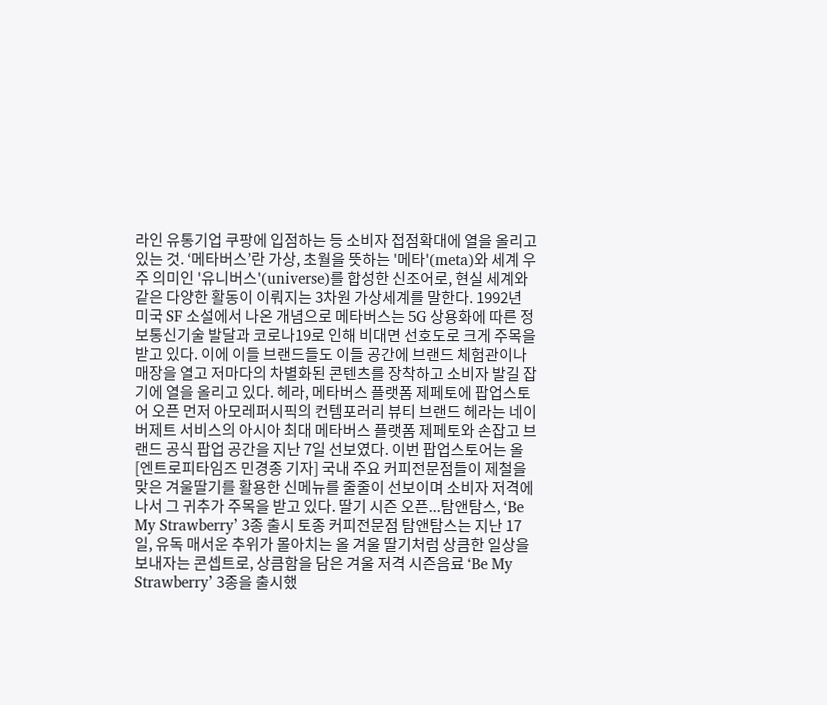라인 유통기업 쿠팡에 입점하는 등 소비자 접점확대에 열을 올리고 있는 것. ‘메타버스’란 가상, 초월을 뜻하는 '메타'(meta)와 세계 우주 의미인 '유니버스'(universe)를 합성한 신조어로, 현실 세계와 같은 다양한 활동이 이뤄지는 3차원 가상세계를 말한다. 1992년 미국 SF 소설에서 나온 개념으로 메타버스는 5G 상용화에 따른 정보통신기술 발달과 코로나19로 인해 비대면 선호도로 크게 주목을 받고 있다. 이에 이들 브랜드들도 이들 공간에 브랜드 체험관이나 매장을 열고 저마다의 차별화된 콘텐츠를 장착하고 소비자 발길 잡기에 열을 올리고 있다. 헤라, 메타버스 플랫폼 제페토에 팝업스토어 오픈 먼저 아모레퍼시픽의 컨템포러리 뷰티 브랜드 헤라는 네이버제트 서비스의 아시아 최대 메타버스 플랫폼 제페토와 손잡고 브랜드 공식 팝업 공간을 지난 7일 선보였다. 이번 팝업스토어는 올
[엔트로피타임즈 민경종 기자] 국내 주요 커피전문점들이 제철을 맞은 겨울딸기를 활용한 신메뉴를 줄줄이 선보이며 소비자 저격에 나서 그 귀추가 주목을 받고 있다. 딸기 시즌 오픈...탐앤탐스, ‘Be My Strawberry’ 3종 출시 토종 커피전문점 탐앤탐스는 지난 17일, 유독 매서운 추위가 몰아치는 올 겨울 딸기처럼 상큼한 일상을 보내자는 콘셉트로, 상큼함을 담은 겨울 저격 시즌음료 ‘Be My Strawberry’ 3종을 출시했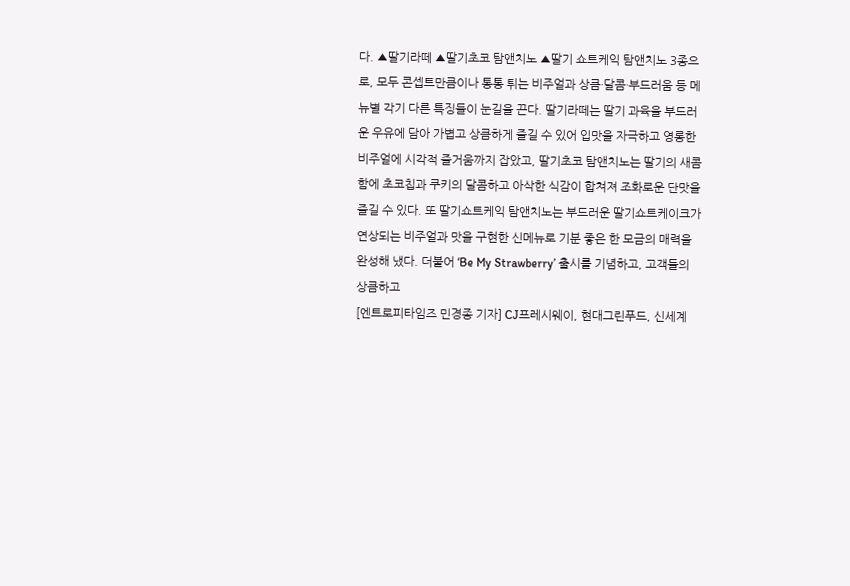다. ▲딸기라떼 ▲딸기초코 탐앤치노 ▲딸기 쇼트케익 탐앤치노 3종으로, 모두 콘셉트만큼이나 통통 튀는 비주얼과 상큼·달콤·부드러움 등 메뉴별 각기 다른 특징들이 눈길을 끈다. 딸기라떼는 딸기 과육을 부드러운 우유에 담아 가볍고 상큼하게 즐길 수 있어 입맛을 자극하고 영롱한 비주얼에 시각적 즐거움까지 잡았고, 딸기초코 탐앤치노는 딸기의 새콤함에 초코칩과 쿠키의 달콤하고 아삭한 식감이 합쳐져 조화로운 단맛을 즐길 수 있다. 또 딸기쇼트케익 탐앤치노는 부드러운 딸기쇼트케이크가 연상되는 비주얼과 맛을 구현한 신메뉴로 기분 좋은 한 모금의 매력을 완성해 냈다. 더불어 ‘Be My Strawberry’ 출시를 기념하고, 고객들의 상큼하고
[엔트로피타임즈 민경종 기자] CJ프레시웨이, 현대그린푸드, 신세계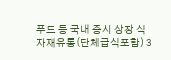푸드 등 국내 증시 상장 식자재유통(단체급식포함) 3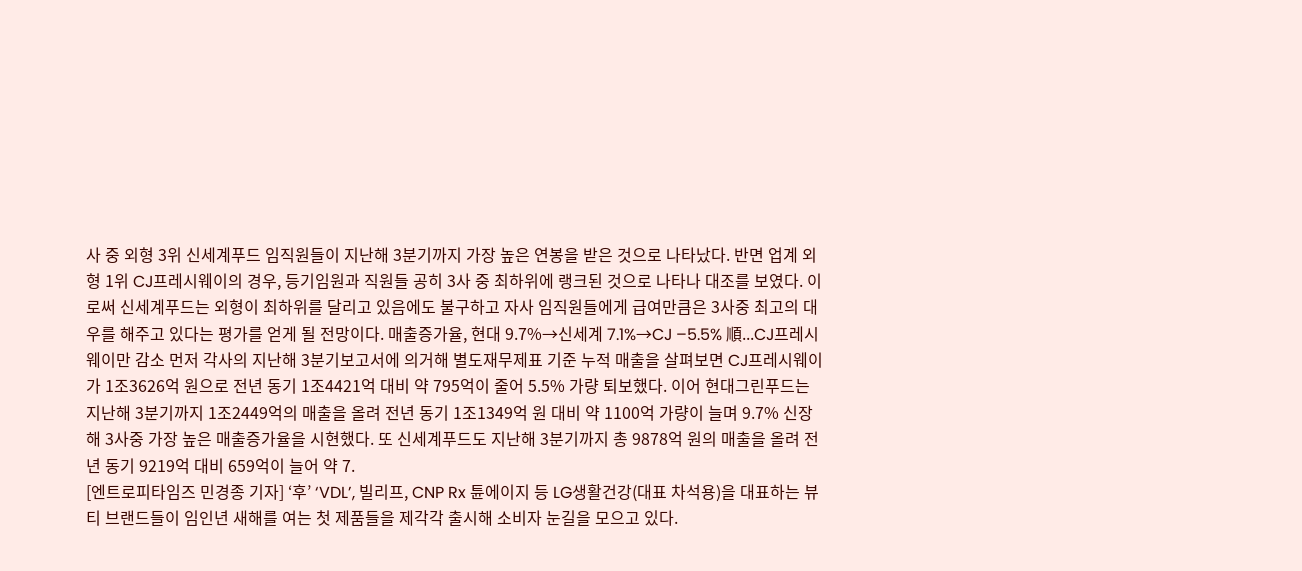사 중 외형 3위 신세계푸드 임직원들이 지난해 3분기까지 가장 높은 연봉을 받은 것으로 나타났다. 반면 업계 외형 1위 CJ프레시웨이의 경우, 등기임원과 직원들 공히 3사 중 최하위에 랭크된 것으로 나타나 대조를 보였다. 이로써 신세계푸드는 외형이 최하위를 달리고 있음에도 불구하고 자사 임직원들에게 급여만큼은 3사중 최고의 대우를 해주고 있다는 평가를 얻게 될 전망이다. 매출증가율, 현대 9.7%→신세계 7.1%→CJ –5.5% 順...CJ프레시웨이만 감소 먼저 각사의 지난해 3분기보고서에 의거해 별도재무제표 기준 누적 매출을 살펴보면 CJ프레시웨이가 1조3626억 원으로 전년 동기 1조4421억 대비 약 795억이 줄어 5.5% 가량 퇴보했다. 이어 현대그린푸드는 지난해 3분기까지 1조2449억의 매출을 올려 전년 동기 1조1349억 원 대비 약 1100억 가량이 늘며 9.7% 신장해 3사중 가장 높은 매출증가율을 시현했다. 또 신세계푸드도 지난해 3분기까지 총 9878억 원의 매출을 올려 전년 동기 9219억 대비 659억이 늘어 약 7.
[엔트로피타임즈 민경종 기자] ‘후’ ‘VDL’, 빌리프, CNP Rx 튠에이지 등 LG생활건강(대표 차석용)을 대표하는 뷰티 브랜드들이 임인년 새해를 여는 첫 제품들을 제각각 출시해 소비자 눈길을 모으고 있다.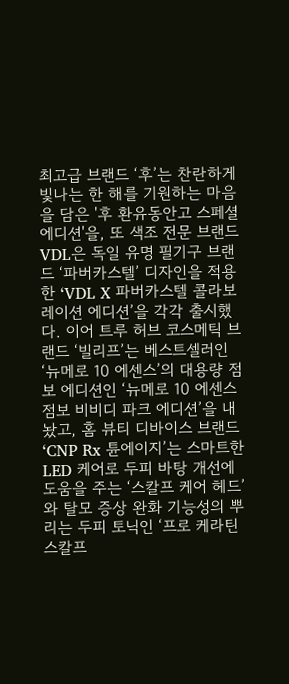최고급 브랜드 ‘후’는 찬란하게 빛나는 한 해를 기원하는 마음을 담은 '후 환유동안고 스페셜 에디션'을, 또 색조 전문 브랜드 VDL은 독일 유명 필기구 브랜드 ‘파버카스텔’ 디자인을 적용한 ‘VDL X 파버카스텔 콜라보레이션 에디션’을 각각 출시했다. 이어 트루 허브 코스메틱 브랜드 ‘빌리프’는 베스트셀러인 ‘뉴메로 10 에센스’의 대용량 점보 에디션인 ‘뉴메로 10 에센스 점보 비비디 파크 에디션’을 내놨고, 홈 뷰티 디바이스 브랜드 ‘CNP Rx 튠에이지’는 스마트한 LED 케어로 두피 바탕 개선에 도움을 주는 ‘스칼프 케어 헤드’와 탈모 증상 완화 기능성의 뿌리는 두피 토닉인 ‘프로 케라틴 스칼프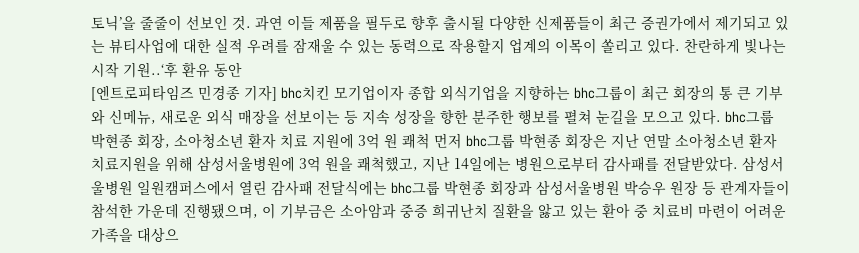토닉’을 줄줄이 선보인 것. 과연 이들 제품을 필두로 향후 출시될 다양한 신제품들이 최근 증권가에서 제기되고 있는 뷰티사업에 대한 실적 우려를 잠재울 수 있는 동력으로 작용할지 업계의 이목이 쏠리고 있다. 찬란하게 빛나는 시작 기원..‘후 환유 동안
[엔트로피타임즈 민경종 기자] bhc치킨 모기업이자 종합 외식기업을 지향하는 bhc그룹이 최근 회장의 통 큰 기부와 신메뉴, 새로운 외식 매장을 선보이는 등 지속 성장을 향한 분주한 행보를 펼쳐 눈길을 모으고 있다. bhc그룹 박현종 회장, 소아청소년 환자 치료 지원에 3억 원 쾌척 먼저 bhc그룹 박현종 회장은 지난 연말 소아청소년 환자 치료지원을 위해 삼성서울병원에 3억 원을 쾌척했고, 지난 14일에는 병원으로부터 감사패를 전달받았다. 삼성서울병원 일원캠퍼스에서 열린 감사패 전달식에는 bhc그룹 박현종 회장과 삼성서울병원 박승우 원장 등 관계자들이 참석한 가운데 진행됐으며, 이 기부금은 소아암과 중증 희귀난치 질환을 앓고 있는 환아 중 치료비 마련이 어려운 가족을 대상으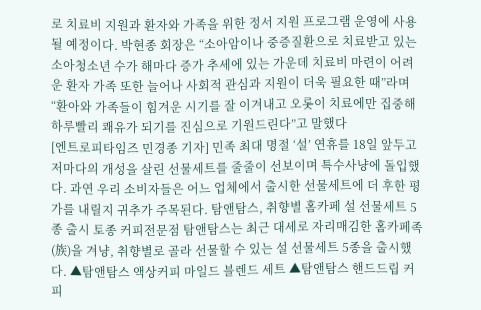로 치료비 지원과 환자와 가족을 위한 정서 지원 프로그램 운영에 사용될 예정이다. 박현종 회장은 “소아암이나 중증질환으로 치료받고 있는 소아청소년 수가 해마다 증가 추세에 있는 가운데 치료비 마련이 어려운 환자 가족 또한 늘어나 사회적 관심과 지원이 더욱 필요한 때”라며 “환아와 가족들이 힘겨운 시기를 잘 이겨내고 오롯이 치료에만 집중해 하루빨리 쾌유가 되기를 진심으로 기원드린다”고 말했다
[엔트로피타임즈 민경종 기자] 민족 최대 명절 ‘설’ 연휴를 18일 앞두고 저마다의 개성을 살린 선물세트를 줄줄이 선보이며 특수사냥에 돌입했다. 과연 우리 소비자들은 어느 업체에서 출시한 선물세트에 더 후한 평가를 내릴지 귀추가 주목된다. 탐앤탐스, 취향별 홈카페 설 선물세트 5종 출시 토종 커피전문점 탐앤탐스는 최근 대세로 자리매김한 홈카페족(族)을 겨냥, 취향별로 골라 선물할 수 있는 설 선물세트 5종을 출시했다. ▲탐앤탐스 액상커피 마일드 블렌드 세트 ▲탐앤탐스 핸드드립 커피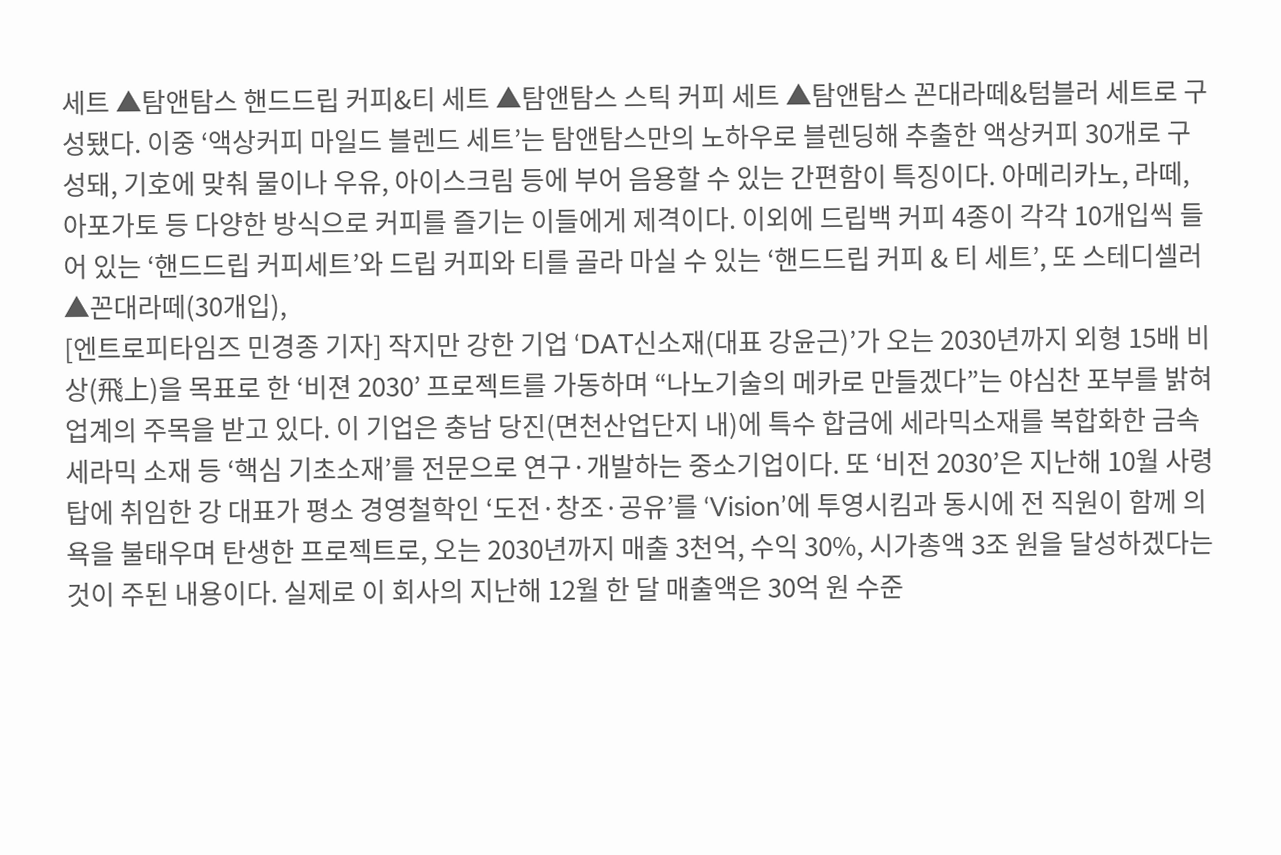세트 ▲탐앤탐스 핸드드립 커피&티 세트 ▲탐앤탐스 스틱 커피 세트 ▲탐앤탐스 꼰대라떼&텀블러 세트로 구성됐다. 이중 ‘액상커피 마일드 블렌드 세트’는 탐앤탐스만의 노하우로 블렌딩해 추출한 액상커피 30개로 구성돼, 기호에 맞춰 물이나 우유, 아이스크림 등에 부어 음용할 수 있는 간편함이 특징이다. 아메리카노, 라떼, 아포가토 등 다양한 방식으로 커피를 즐기는 이들에게 제격이다. 이외에 드립백 커피 4종이 각각 10개입씩 들어 있는 ‘핸드드립 커피세트’와 드립 커피와 티를 골라 마실 수 있는 ‘핸드드립 커피 & 티 세트’, 또 스테디셀러 ▲꼰대라떼(30개입),
[엔트로피타임즈 민경종 기자] 작지만 강한 기업 ‘DAT신소재(대표 강윤근)’가 오는 2030년까지 외형 15배 비상(飛上)을 목표로 한 ‘비젼 2030’ 프로젝트를 가동하며 “나노기술의 메카로 만들겠다”는 야심찬 포부를 밝혀 업계의 주목을 받고 있다. 이 기업은 충남 당진(면천산업단지 내)에 특수 합금에 세라믹소재를 복합화한 금속세라믹 소재 등 ‘핵심 기초소재’를 전문으로 연구·개발하는 중소기업이다. 또 ‘비전 2030’은 지난해 10월 사령탑에 취임한 강 대표가 평소 경영철학인 ‘도전·창조·공유’를 ‘Vision’에 투영시킴과 동시에 전 직원이 함께 의욕을 불태우며 탄생한 프로젝트로, 오는 2030년까지 매출 3천억, 수익 30%, 시가총액 3조 원을 달성하겠다는 것이 주된 내용이다. 실제로 이 회사의 지난해 12월 한 달 매출액은 30억 원 수준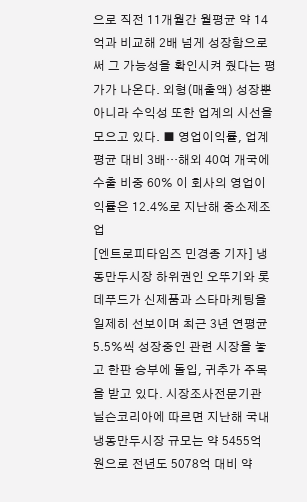으로 직전 11개월간 월평균 약 14억과 비교해 2배 넘게 성장함으로써 그 가능성을 확인시켜 줬다는 평가가 나온다. 외형(매출액) 성장뿐 아니라 수익성 또한 업계의 시선을 모으고 있다. ■ 영업이익률, 업계 평균 대비 3배…해외 40여 개국에 수출 비중 60% 이 회사의 영업이익률은 12.4%로 지난해 중소제조업
[엔트로피타임즈 민경종 기자] 냉동만두시장 하위권인 오뚜기와 롯데푸드가 신제품과 스타마케팅을 일제히 선보이며 최근 3년 연평균 5.5%씩 성장중인 관련 시장을 놓고 한판 승부에 돌입, 귀추가 주목을 받고 있다. 시장조사전문기관 닐슨코리아에 따르면 지난해 국내 냉동만두시장 규모는 약 5455억 원으로 전년도 5078억 대비 약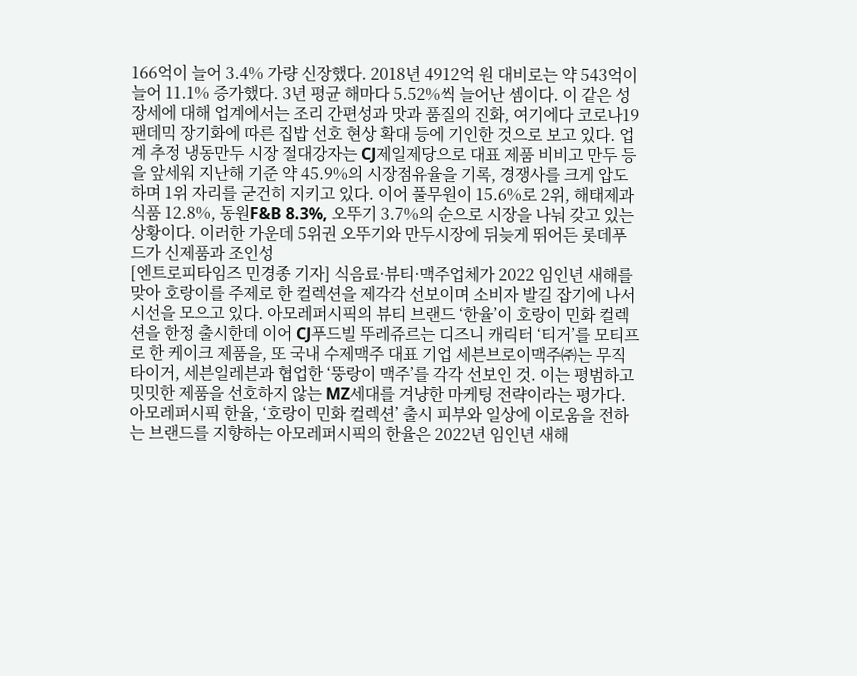166억이 늘어 3.4% 가량 신장했다. 2018년 4912억 원 대비로는 약 543억이 늘어 11.1% 증가했다. 3년 평균 해마다 5.52%씩 늘어난 셈이다. 이 같은 성장세에 대해 업계에서는 조리 간편성과 맛과 품질의 진화, 여기에다 코로나19 팬데믹 장기화에 따른 집밥 선호 현상 확대 등에 기인한 것으로 보고 있다. 업계 추정 냉동만두 시장 절대강자는 CJ제일제당으로 대표 제품 비비고 만두 등을 앞세워 지난해 기준 약 45.9%의 시장점유율을 기록, 경쟁사를 크게 압도하며 1위 자리를 굳건히 지키고 있다. 이어 풀무원이 15.6%로 2위, 해태제과식품 12.8%, 동원F&B 8.3%, 오뚜기 3.7%의 순으로 시장을 나눠 갖고 있는 상황이다. 이러한 가운데 5위권 오뚜기와 만두시장에 뒤늦게 뛰어든 롯데푸드가 신제품과 조인성
[엔트로피타임즈 민경종 기자] 식음료·뷰티·맥주업체가 2022 임인년 새해를 맞아 호랑이를 주제로 한 컬렉션을 제각각 선보이며 소비자 발길 잡기에 나서 시선을 모으고 있다. 아모레퍼시픽의 뷰티 브랜드 ‘한율’이 호랑이 민화 컬렉션을 한정 출시한데 이어 CJ푸드빌 뚜레쥬르는 디즈니 캐릭터 ‘티거’를 모티프로 한 케이크 제품을, 또 국내 수제맥주 대표 기업 세븐브로이맥주㈜는 무직타이거, 세븐일레븐과 협업한 ‘뚱랑이 맥주’를 각각 선보인 것. 이는 평범하고 밋밋한 제품을 선호하지 않는 MZ세대를 겨냥한 마케팅 전략이라는 평가다. 아모레퍼시픽 한율, ‘호랑이 민화 컬렉션’ 출시 피부와 일상에 이로움을 전하는 브랜드를 지향하는 아모레퍼시픽의 한율은 2022년 임인년 새해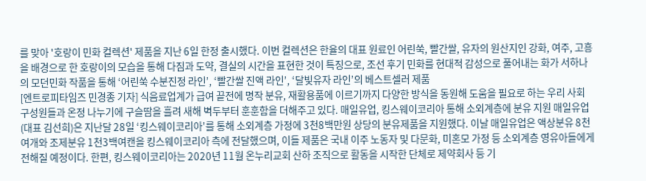를 맞아 '호랑이 민화 컬렉션' 제품을 지난 6일 한정 출시했다. 이번 컬렉션은 한율의 대표 원료인 어린쑥, 빨간쌀, 유자의 원산지인 강화, 여주, 고흥을 배경으로 한 호랑이의 모습을 통해 다짐과 도약, 결실의 시간을 표현한 것이 특징으로, 조선 후기 민화를 현대적 감성으로 풀어내는 화가 서하나의 모던민화 작품을 통해 ‘어린쑥 수분진정 라인’, ‘빨간쌀 진액 라인’, ‘달빛유자 라인’의 베스트셀러 제품
[엔트로피타임즈 민경종 기자] 식음료업계가 급여 끝전에 명작 분유, 재활용품에 이르기까지 다양한 방식을 동원해 도움을 필요로 하는 우리 사회 구성원들과 온정 나누기에 구슬땀을 흘려 새해 벽두부터 훈훈함을 더해주고 있다. 매일유업, 킹스웨이코리아 통해 소외계층에 분유 지원 매일유업(대표 김선희)은 지난달 28일 ‘킹스웨이코리아’를 통해 소외계층 가정에 3천8백만원 상당의 분유제품을 지원했다. 이날 매일유업은 액상분유 8천여개와 조제분유 1천3백여캔을 킹스웨이코리아 측에 전달했으며, 이들 제품은 국내 이주 노동자 및 다문화, 미혼모 가정 등 소외계층 영유아들에게 전해질 예정이다. 한편, 킹스웨이코리아는 2020년 11월 온누리교회 산하 조직으로 활동을 시작한 단체로 제약회사 등 기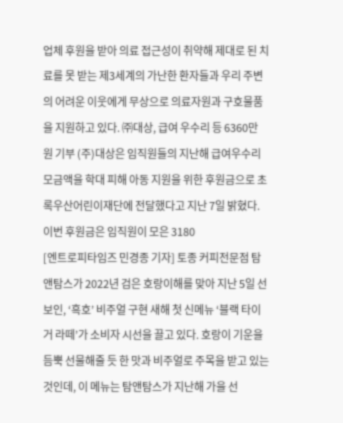업체 후원을 받아 의료 접근성이 취약해 제대로 된 치료를 못 받는 제3세계의 가난한 환자들과 우리 주변의 어려운 이웃에게 무상으로 의료자원과 구호물품을 지원하고 있다. ㈜대상, 급여 우수리 등 6360만 원 기부 (주)대상은 임직원들의 지난해 급여우수리 모금액을 학대 피해 아동 지원을 위한 후원금으로 초록우산어린이재단에 전달했다고 지난 7일 밝혔다. 이번 후원금은 임직원이 모은 3180
[엔트로피타임즈 민경종 기자] 토종 커피전문점 탐앤탐스가 2022년 검은 호랑이해를 맞아 지난 5일 선보인, ‘흑호’ 비주얼 구현 새해 첫 신메뉴 ‘블랙 타이거 라떼’가 소비자 시선을 끌고 있다. 호랑이 기운을 듬뿍 선물해줄 듯 한 맛과 비주얼로 주목을 받고 있는 것인데, 이 메뉴는 탐앤탐스가 지난해 가을 선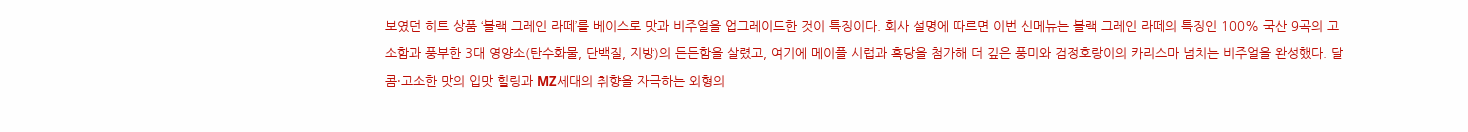보였던 히트 상품 ‘블랙 그레인 라떼’를 베이스로 맛과 비주얼을 업그레이드한 것이 특징이다. 회사 설명에 따르면 이번 신메뉴는 블랙 그레인 라떼의 특징인 100% 국산 9곡의 고소함과 풍부한 3대 영양소(탄수화물, 단백질, 지방)의 든든함을 살렸고, 여기에 메이플 시럽과 흑당을 첨가해 더 깊은 풍미와 검정호랑이의 카리스마 넘치는 비주얼을 완성했다. 달콤·고소한 맛의 입맛 힐링과 MZ세대의 취향을 자극하는 외형의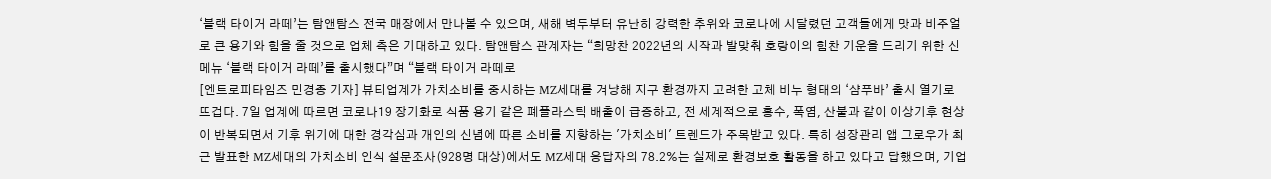‘블랙 타이거 라떼’는 탐앤탐스 전국 매장에서 만나볼 수 있으며, 새해 벽두부터 유난히 강력한 추위와 코로나에 시달렸던 고객들에게 맛과 비주얼로 큰 용기와 힘을 줄 것으로 업체 측은 기대하고 있다. 탐앤탐스 관계자는 “희망찬 2022년의 시작과 발맞춰 호랑이의 힘찬 기운을 드리기 위한 신메뉴 ‘블랙 타이거 라떼’를 출시했다”며 “블랙 타이거 라떼로
[엔트로피타임즈 민경종 기자] 뷰티업계가 가치소비를 중시하는 MZ세대를 겨냥해 지구 환경까지 고려한 고체 비누 형태의 ‘샴푸바’ 출시 열기로 뜨겁다. 7일 업계에 따르면 코로나19 장기화로 식품 용기 같은 폐플라스틱 배출이 급증하고, 전 세계적으로 홍수, 폭염, 산불과 같이 이상기후 현상이 반복되면서 기후 위기에 대한 경각심과 개인의 신념에 따른 소비를 지향하는 '가치소비' 트렌드가 주목받고 있다. 특히 성장관리 앱 그로우가 최근 발표한 MZ세대의 가치소비 인식 설문조사(928명 대상)에서도 MZ세대 응답자의 78.2%는 실제로 환경보호 활동을 하고 있다고 답했으며, 기업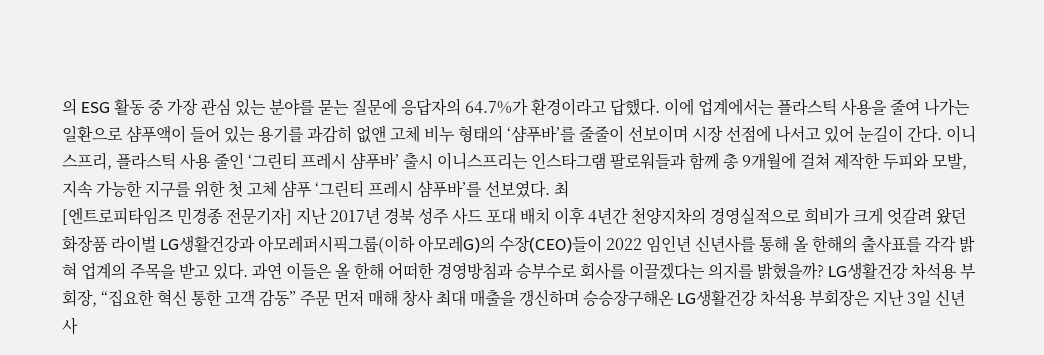의 ESG 활동 중 가장 관심 있는 분야를 묻는 질문에 응답자의 64.7%가 환경이라고 답했다. 이에 업계에서는 플라스틱 사용을 줄여 나가는 일환으로 샴푸액이 들어 있는 용기를 과감히 없앤 고체 비누 형태의 ‘샴푸바’를 줄줄이 선보이며 시장 선점에 나서고 있어 눈길이 간다. 이니스프리, 플라스틱 사용 줄인 ‘그린티 프레시 샴푸바’ 출시 이니스프리는 인스타그램 팔로워들과 함께 총 9개월에 걸쳐 제작한 두피와 모발, 지속 가능한 지구를 위한 첫 고체 샴푸 ‘그린티 프레시 샴푸바’를 선보였다. 최
[엔트로피타임즈 민경종 전문기자] 지난 2017년 경북 성주 사드 포대 배치 이후 4년간 천양지차의 경영실적으로 희비가 크게 엇갈려 왔던 화장품 라이벌 LG생활건강과 아모레퍼시픽그룹(이하 아모레G)의 수장(CEO)들이 2022 임인년 신년사를 통해 올 한해의 출사표를 각각 밝혀 업계의 주목을 받고 있다. 과연 이들은 올 한해 어떠한 경영방침과 승부수로 회사를 이끌겠다는 의지를 밝혔을까? LG생활건강 차석용 부회장, “집요한 혁신 통한 고객 감동” 주문 먼저 매해 창사 최대 매출을 갱신하며 승승장구해온 LG생활건강 차석용 부회장은 지난 3일 신년사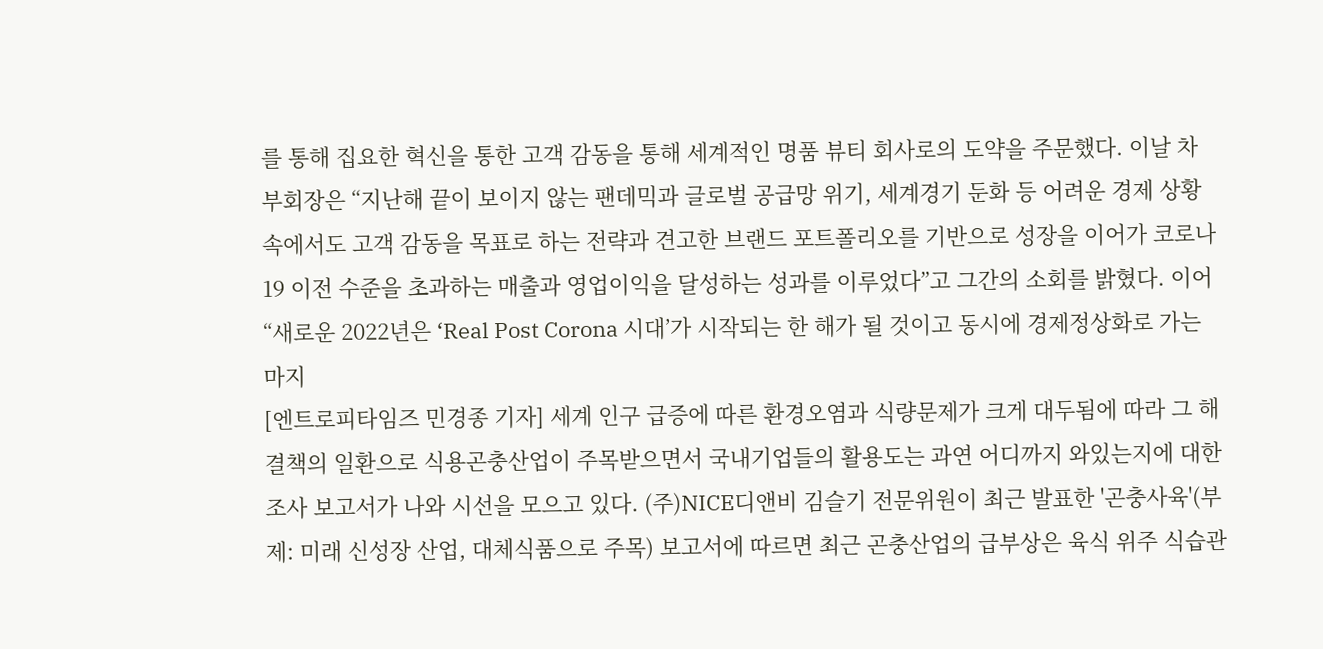를 통해 집요한 혁신을 통한 고객 감동을 통해 세계적인 명품 뷰티 회사로의 도약을 주문했다. 이날 차 부회장은 “지난해 끝이 보이지 않는 팬데믹과 글로벌 공급망 위기, 세계경기 둔화 등 어려운 경제 상황 속에서도 고객 감동을 목표로 하는 전략과 견고한 브랜드 포트폴리오를 기반으로 성장을 이어가 코로나19 이전 수준을 초과하는 매출과 영업이익을 달성하는 성과를 이루었다”고 그간의 소회를 밝혔다. 이어 “새로운 2022년은 ‘Real Post Corona 시대’가 시작되는 한 해가 될 것이고 동시에 경제정상화로 가는 마지
[엔트로피타임즈 민경종 기자] 세계 인구 급증에 따른 환경오염과 식량문제가 크게 대두됨에 따라 그 해결책의 일환으로 식용곤충산업이 주목받으면서 국내기업들의 활용도는 과연 어디까지 와있는지에 대한 조사 보고서가 나와 시선을 모으고 있다. (주)NICE디앤비 김슬기 전문위원이 최근 발표한 '곤충사육'(부제: 미래 신성장 산업, 대체식품으로 주목) 보고서에 따르면 최근 곤충산업의 급부상은 육식 위주 식습관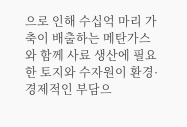으로 인해 수십억 마리 가축이 배출하는 메탄가스와 함께 사료 생산에 필요한 토지와 수자원이 환경·경제적인 부담으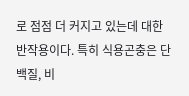로 점점 더 커지고 있는데 대한 반작용이다. 특히 식용곤충은 단백질, 비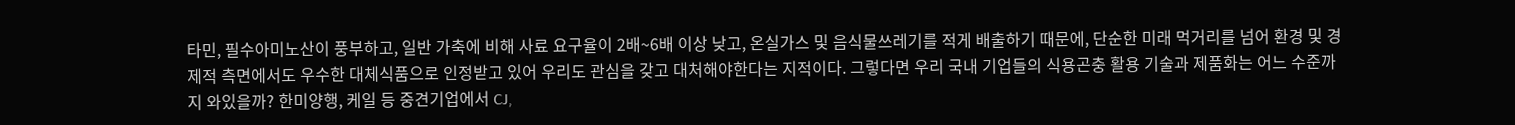타민, 필수아미노산이 풍부하고, 일반 가축에 비해 사료 요구율이 2배~6배 이상 낮고, 온실가스 및 음식물쓰레기를 적게 배출하기 때문에, 단순한 미래 먹거리를 넘어 환경 및 경제적 측면에서도 우수한 대체식품으로 인정받고 있어 우리도 관심을 갖고 대처해야한다는 지적이다. 그렇다면 우리 국내 기업들의 식용곤충 활용 기술과 제품화는 어느 수준까지 와있을까? 한미양행, 케일 등 중견기업에서 CJ,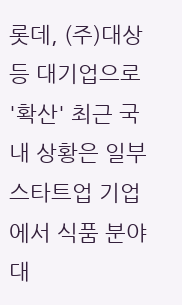롯데, (주)대상 등 대기업으로 '확산' 최근 국내 상황은 일부 스타트업 기업에서 식품 분야 대